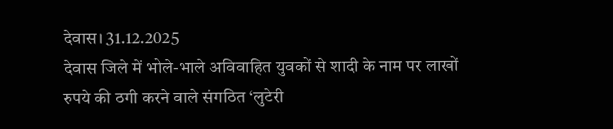देवास। 31.12.2025
देवास जिले में भोले-भाले अविवाहित युवकों से शादी के नाम पर लाखों रुपये की ठगी करने वाले संगठित ‘लुटेरी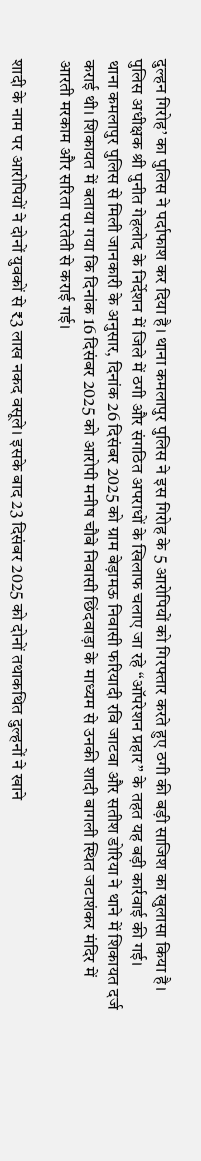दुल्हन गिरोह’ का पुलिस ने पर्दाफाश कर दिया है। थाना कमलापुर पुलिस ने इस गिरोह के 5 आरोपियों को गिरफ्तार करते हुए ठगी की बड़ी साजिश का खुलासा किया है।
पुलिस अधीक्षक श्री पुनीत गेहलोद के निर्देशन में जिले में ठगी और संगठित अपराधों के खिलाफ चलाए जा रहे “ऑपरेशन प्रहार” के तहत यह बड़ी कार्रवाई की गई।
थाना कमलापुर पुलिस से मिली जानकारी के अनुसार, दिनांक 26 दिसंबर 2025 को ग्राम बेड़ामऊ निवासी फरियादी रवि जाटवा और सतीश डोरिया ने थाने में शिकायत दर्ज कराई थी। शिकायत में बताया गया कि दिनांक 16 दिसंबर 2025 को आरोपी मनीष चौबे निवासी छिंदवाड़ा के माध्यम से उनकी शादी बागली स्थित जटाशंकर मंदिर में आरती मरकाम और सरिता परतेती से कराई गई।

शादी के नाम पर आरोपियों ने दोनों युवकों से ₹3 लाख नकद वसूले। इसके बाद 23 दिसंबर 2025 को दोनों तथाकथित दुल्हनों ने खाने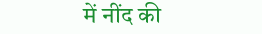में नींद की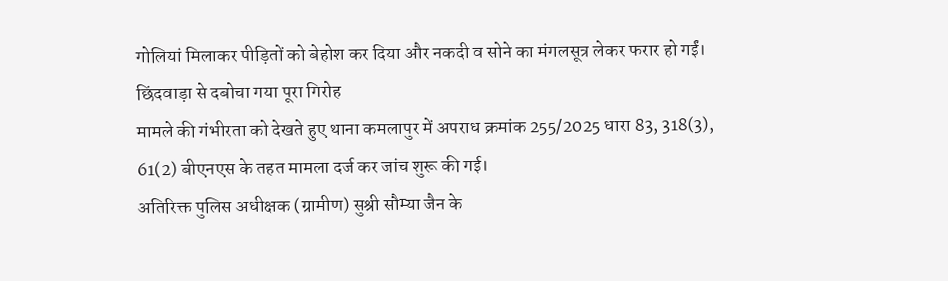गोलियां मिलाकर पीड़ितों को बेहोश कर दिया और नकदी व सोने का मंगलसूत्र लेकर फरार हो गईं।
छिंदवाड़ा से दबोचा गया पूरा गिरोह
मामले की गंभीरता को देखते हुए थाना कमलापुर में अपराध क्रमांक 255/2025 धारा 83, 318(3), 61(2) बीएनएस के तहत मामला दर्ज कर जांच शुरू की गई।
अतिरिक्त पुलिस अधीक्षक (ग्रामीण) सुश्री सौम्या जैन के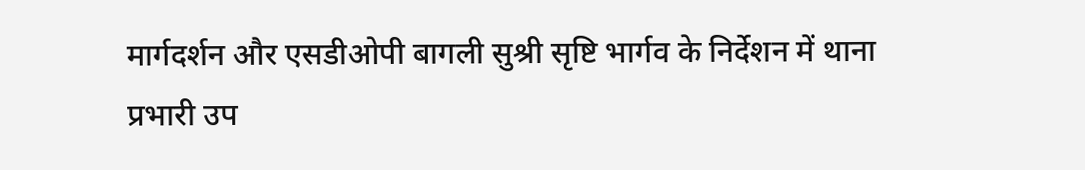मार्गदर्शन और एसडीओपी बागली सुश्री सृष्टि भार्गव के निर्देशन में थाना प्रभारी उप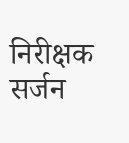निरीक्षक सर्जन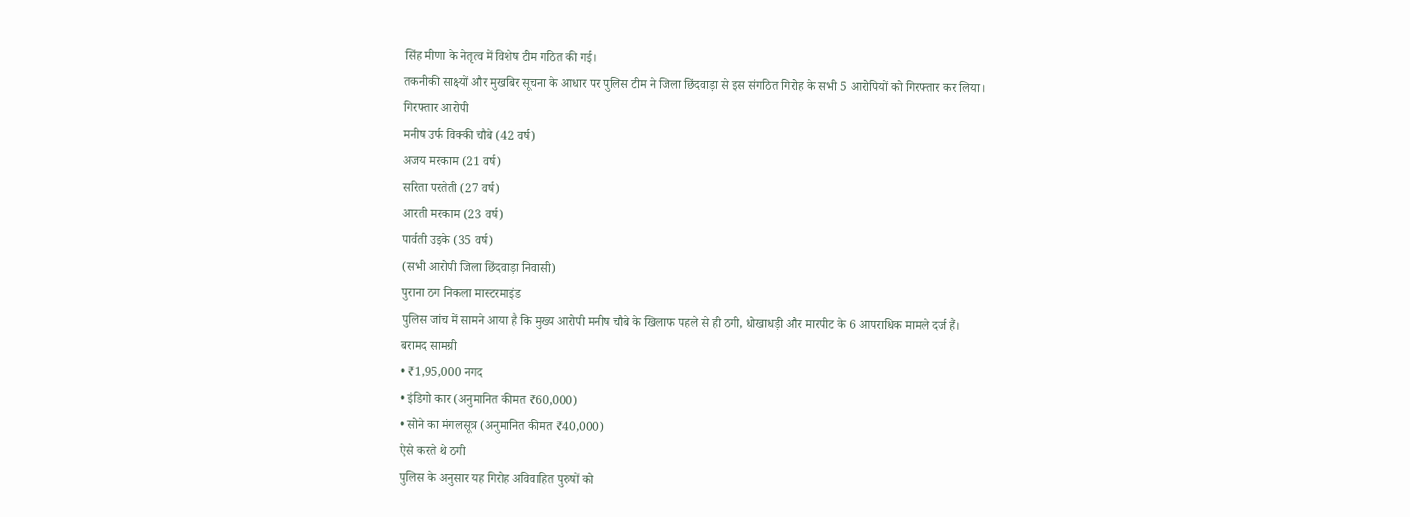सिंह मीणा के नेतृत्व में विशेष टीम गठित की गई।
तकनीकी साक्ष्यों और मुखबिर सूचना के आधार पर पुलिस टीम ने जिला छिंदवाड़ा से इस संगठित गिरोह के सभी 5 आरोपियों को गिरफ्तार कर लिया।
गिरफ्तार आरोपी
मनीष उर्फ विक्की चौबे (42 वर्ष)
अजय मरकाम (21 वर्ष)
सरिता परतेती (27 वर्ष)
आरती मरकाम (23 वर्ष)
पार्वती उइके (35 वर्ष)
(सभी आरोपी जिला छिंदवाड़ा निवासी)
पुराना ठग निकला मास्टरमाइंड
पुलिस जांच में सामने आया है कि मुख्य आरोपी मनीष चौबे के खिलाफ पहले से ही ठगी, धोखाधड़ी और मारपीट के 6 आपराधिक मामले दर्ज हैं।
बरामद सामग्री
• ₹1,95,000 नगद
• इंडिगो कार (अनुमानित कीमत ₹60,000)
• सोने का मंगलसूत्र (अनुमानित कीमत ₹40,000)
ऐसे करते थे ठगी
पुलिस के अनुसार यह गिरोह अविवाहित पुरुषों को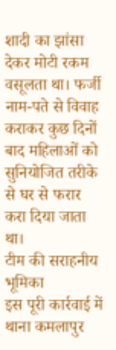शादी का झांसा देकर मोटी रकम वसूलता था। फर्जी नाम-पते से विवाह कराकर कुछ दिनों बाद महिलाओं को सुनियोजित तरीके से घर से फरार करा दिया जाता था।
टीम की सराहनीय भूमिका
इस पूरी कार्रवाई में थाना कमलापुर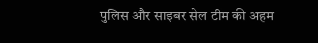पुलिस और साइबर सेल टीम की अहम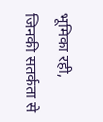भूमिका रही, जिनकी सतर्कता से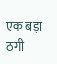एक बड़ा ठगी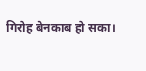गिरोह बेनकाब हो सका।